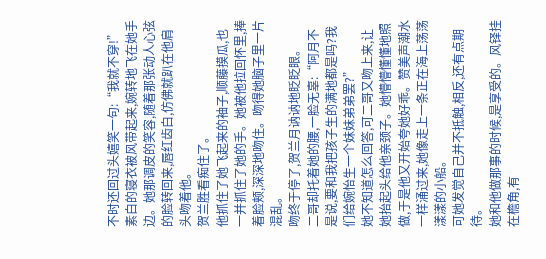不时还回过头嬉笑一句:“我就不穿!”
素白的寝衣被风带起来,婉转地飞在她手边。她那调皮的笑容,随着那张动人心弦的脸转回来,唇红齿白,仿佛就趴在他肩头吻着他。
贺兰胜看痴住了。
他抓住了她飞起来的袖子,顺藤摸瓜,也一并抓住了她的手。她被他拉回怀里,捧着脸颊,深深地吻住。吻得她脑子里一片混乱。
吻终于停了,贺兰月讷讷地眨眨眼。
二哥却托着她的腰,一脸无辜:“阿月不是说,要和我把孩子生的满地都是吗?我们给婉怡生一个妹妹弟弟罢?”
她不知道怎么回答,可二哥又吻上来,让她抬起头给他亲颈子。她懵懵懂懂地照做,于是他又开始夸她好乖。赞美声潮水一样涌过来,她像走上一条正在海上荡荡漾漾的小船。
可她发觉自己并不抵触,相反,还有点期待。
她和他做那事的时候,是享受的。风铎挂在檐角,有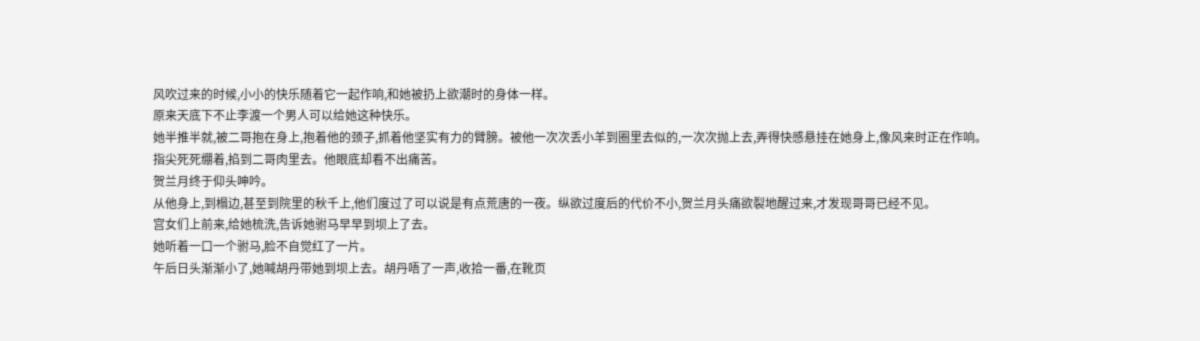风吹过来的时候,小小的快乐随着它一起作响,和她被扔上欲潮时的身体一样。
原来天底下不止李渡一个男人可以给她这种快乐。
她半推半就,被二哥抱在身上,抱着他的颈子,抓着他坚实有力的臂膀。被他一次次丢小羊到圈里去似的,一次次抛上去,弄得快感悬挂在她身上,像风来时正在作响。
指尖死死绷着,掐到二哥肉里去。他眼底却看不出痛苦。
贺兰月终于仰头呻吟。
从他身上,到榻边,甚至到院里的秋千上,他们度过了可以说是有点荒唐的一夜。纵欲过度后的代价不小,贺兰月头痛欲裂地醒过来,才发现哥哥已经不见。
宫女们上前来,给她梳洗,告诉她驸马早早到坝上了去。
她听着一口一个驸马,脸不自觉红了一片。
午后日头渐渐小了,她喊胡丹带她到坝上去。胡丹唔了一声,收拾一番,在靴页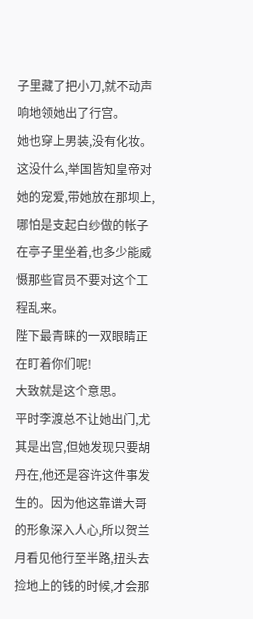子里藏了把小刀,就不动声响地领她出了行宫。
她也穿上男装,没有化妆。
这没什么,举国皆知皇帝对她的宠爱,带她放在那坝上,哪怕是支起白纱做的帐子在亭子里坐着,也多少能威慑那些官员不要对这个工程乱来。
陛下最青睐的一双眼睛正在盯着你们呢!
大致就是这个意思。
平时李渡总不让她出门,尤其是出宫,但她发现只要胡丹在,他还是容许这件事发生的。因为他这靠谱大哥的形象深入人心,所以贺兰月看见他行至半路,扭头去捡地上的钱的时候,才会那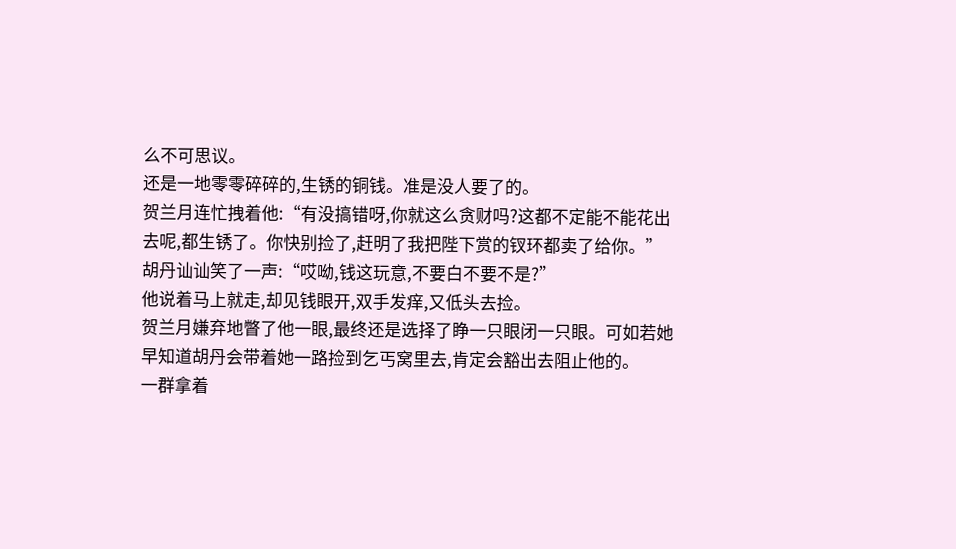么不可思议。
还是一地零零碎碎的,生锈的铜钱。准是没人要了的。
贺兰月连忙拽着他:“有没搞错呀,你就这么贪财吗?这都不定能不能花出去呢,都生锈了。你快别捡了,赶明了我把陛下赏的钗环都卖了给你。”
胡丹讪讪笑了一声:“哎呦,钱这玩意,不要白不要不是?”
他说着马上就走,却见钱眼开,双手发痒,又低头去捡。
贺兰月嫌弃地瞥了他一眼,最终还是选择了睁一只眼闭一只眼。可如若她早知道胡丹会带着她一路捡到乞丐窝里去,肯定会豁出去阻止他的。
一群拿着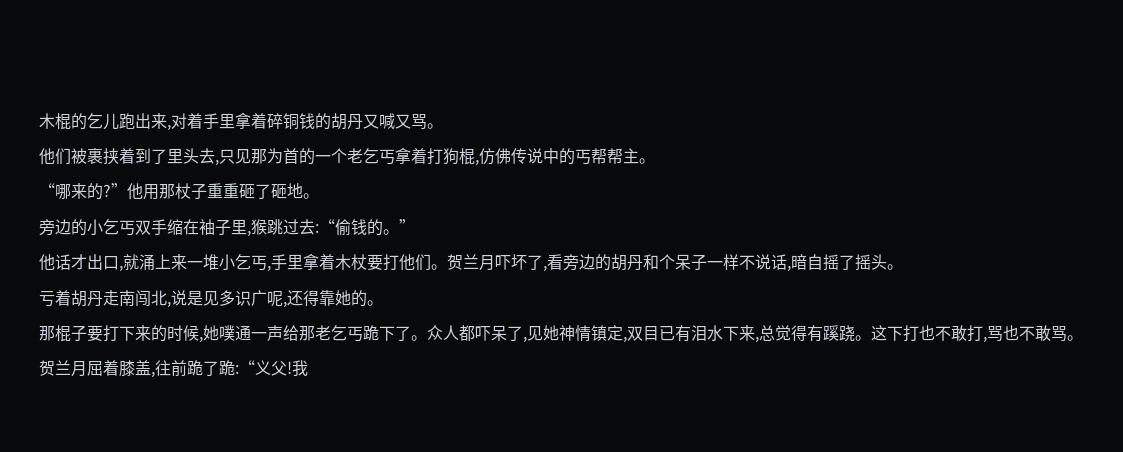木棍的乞儿跑出来,对着手里拿着碎铜钱的胡丹又喊又骂。
他们被裹挟着到了里头去,只见那为首的一个老乞丐拿着打狗棍,仿佛传说中的丐帮帮主。
“哪来的?”他用那杖子重重砸了砸地。
旁边的小乞丐双手缩在袖子里,猴跳过去:“偷钱的。”
他话才出口,就涌上来一堆小乞丐,手里拿着木杖要打他们。贺兰月吓坏了,看旁边的胡丹和个呆子一样不说话,暗自摇了摇头。
亏着胡丹走南闯北,说是见多识广呢,还得靠她的。
那棍子要打下来的时候,她噗通一声给那老乞丐跪下了。众人都吓呆了,见她神情镇定,双目已有泪水下来,总觉得有蹊跷。这下打也不敢打,骂也不敢骂。
贺兰月屈着膝盖,往前跪了跪:“义父!我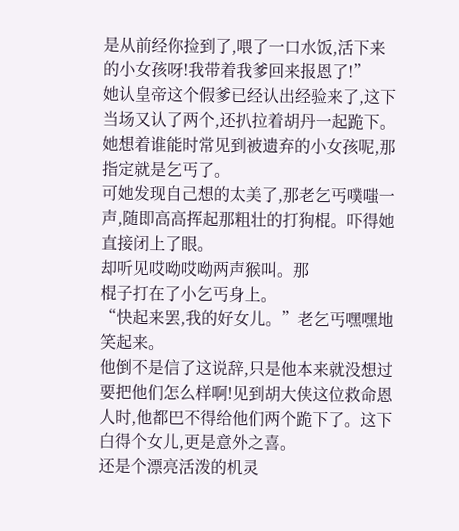是从前经你捡到了,喂了一口水饭,活下来的小女孩呀!我带着我爹回来报恩了!”
她认皇帝这个假爹已经认出经验来了,这下当场又认了两个,还扒拉着胡丹一起跪下。
她想着谁能时常见到被遗弃的小女孩呢,那指定就是乞丐了。
可她发现自己想的太美了,那老乞丐噗嗤一声,随即高高挥起那粗壮的打狗棍。吓得她直接闭上了眼。
却听见哎呦哎呦两声猴叫。那
棍子打在了小乞丐身上。
“快起来罢,我的好女儿。”老乞丐嘿嘿地笑起来。
他倒不是信了这说辞,只是他本来就没想过要把他们怎么样啊!见到胡大侠这位救命恩人时,他都巴不得给他们两个跪下了。这下白得个女儿,更是意外之喜。
还是个漂亮活泼的机灵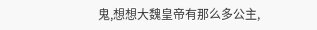鬼,想想大魏皇帝有那么多公主,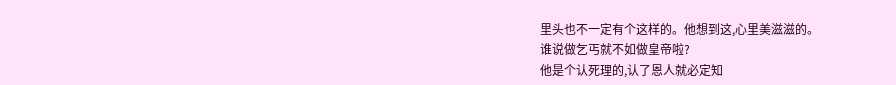里头也不一定有个这样的。他想到这,心里美滋滋的。
谁说做乞丐就不如做皇帝啦?
他是个认死理的,认了恩人就必定知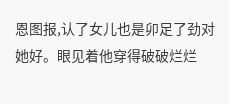恩图报,认了女儿也是卯足了劲对她好。眼见着他穿得破破烂烂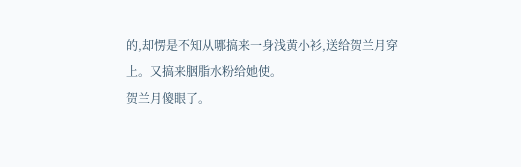的,却愣是不知从哪搞来一身浅黄小衫,送给贺兰月穿上。又搞来胭脂水粉给她使。
贺兰月傻眼了。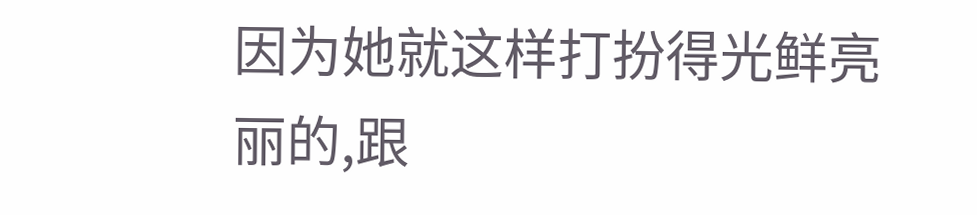因为她就这样打扮得光鲜亮丽的,跟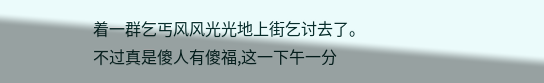着一群乞丐风风光光地上街乞讨去了。
不过真是傻人有傻福,这一下午一分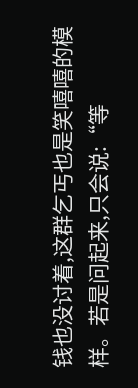钱也没讨着,这群乞丐也是笑嘻嘻的模样。若是问起来,只会说:“等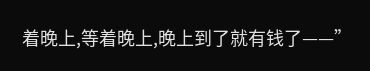着晚上,等着晚上,晚上到了就有钱了——”